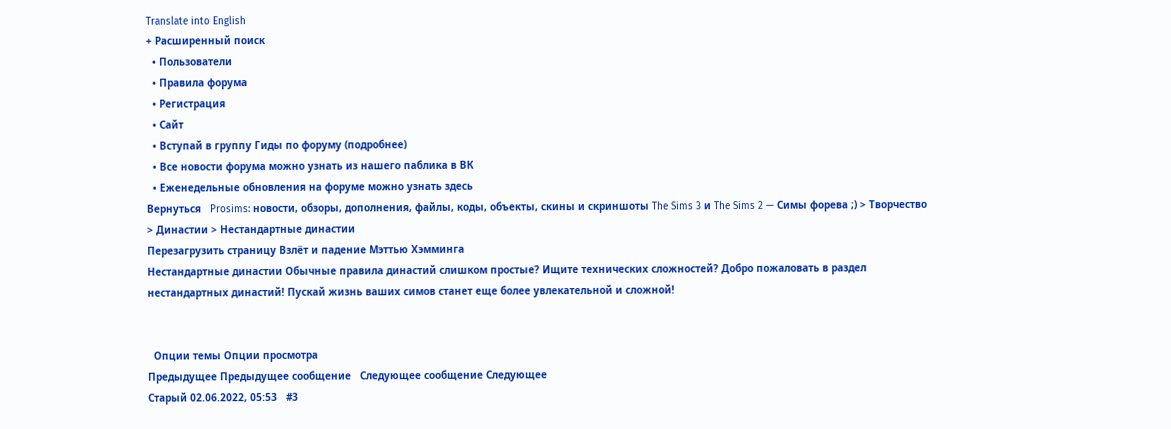Translate into English
+ Расширенный поиск
  • Пользователи
  • Правила форума
  • Регистрация
  • Сайт
  • Вступай в группу Гиды по форуму (подробнее)
  • Все новости форума можно узнать из нашего паблика в ВК
  • Еженедельные обновления на форуме можно узнать здесь
Вернуться   Prosims: новости, обзоры, дополнения, файлы, коды, объекты, скины и скриншоты The Sims 3 и The Sims 2 — Симы форева ;) > Творчество > Династии > Нестандартные династии
Перезагрузить страницу Взлёт и падение Мэттью Хэмминга
Нестандартные династии Обычные правила династий слишком простые? Ищите технических сложностей? Добро пожаловать в раздел нестандартных династий! Пускай жизнь ваших симов станет еще более увлекательной и сложной!


  Опции темы Опции просмотра
Предыдущее Предыдущее сообщение   Следующее сообщение Следующее
Старый 02.06.2022, 05:53   #3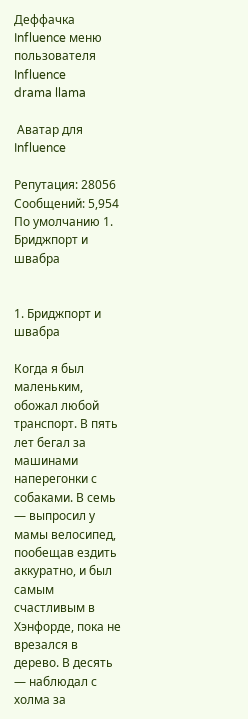Деффачка Influence меню пользователя Influence
drama llama

 Аватар для Influence

Репутация: 28056
Сообщений: 5,954
По умолчанию 1. Бриджпорт и швабра


1. Бриджпорт и швабра

Когда я был маленьким, обожал любой транспорт. В пять лет бегал за машинами наперегонки с собаками. В семь — выпросил у мамы велосипед, пообещав ездить аккуратно, и был самым счастливым в Хэнфорде, пока не врезался в дерево. В десять — наблюдал с холма за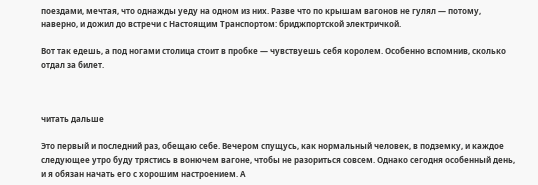поездами, мечтая, что однажды уеду на одном из них. Разве что по крышам вагонов не гулял — потому, наверно, и дожил до встречи с Настоящим Транспортом: бриджпортской электричкой.

Вот так едешь, а под ногами столица стоит в пробке — чувствуешь себя королем. Особенно вспомнив, сколько отдал за билет.



читать дальше

Это первый и последний раз, обещаю себе. Вечером спущусь, как нормальный человек, в подземку, и каждое следующее утро буду трястись в вонючем вагоне, чтобы не разориться совсем. Однако сегодня особенный день, и я обязан начать его с хорошим настроением. А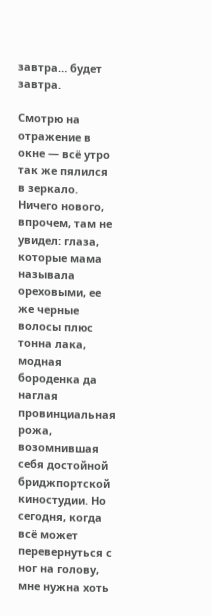завтра… будет завтра.

Смотрю на отражение в окне — всё утро так же пялился в зеркало. Ничего нового, впрочем, там не увидел: глаза, которые мама называла ореховыми, ее же черные волосы плюс тонна лака, модная бороденка да наглая провинциальная рожа, возомнившая себя достойной бриджпортской киностудии. Но сегодня, когда всё может перевернуться с ног на голову, мне нужна хоть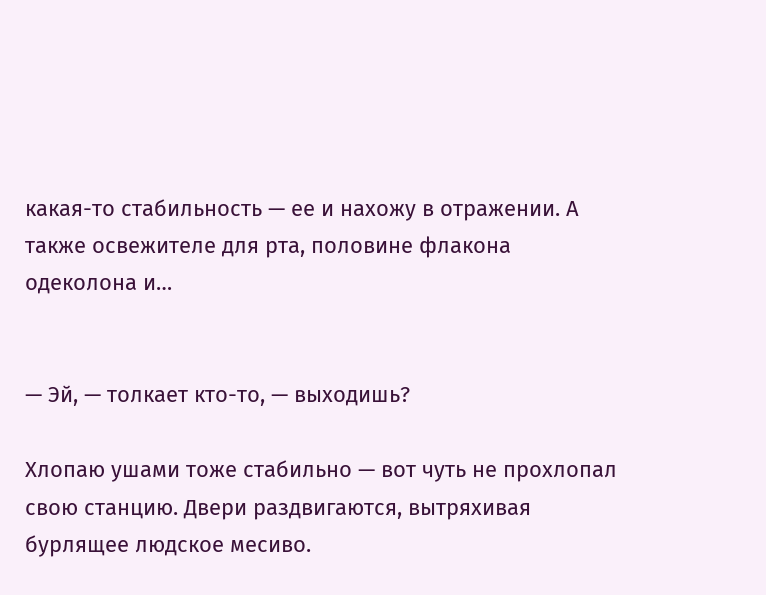какая-то стабильность — ее и нахожу в отражении. А также освежителе для рта, половине флакона одеколона и…


— Эй, — толкает кто-то, — выходишь?

Хлопаю ушами тоже стабильно — вот чуть не прохлопал свою станцию. Двери раздвигаются, вытряхивая бурлящее людское месиво.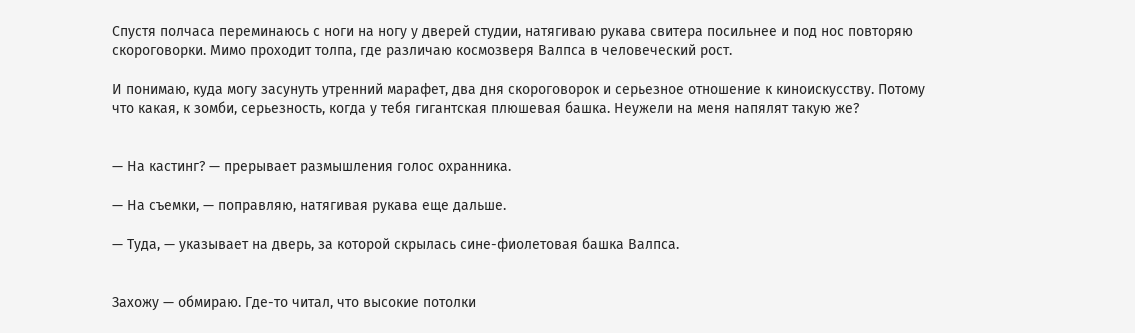Спустя полчаса переминаюсь с ноги на ногу у дверей студии, натягиваю рукава свитера посильнее и под нос повторяю скороговорки. Мимо проходит толпа, где различаю космозверя Валпса в человеческий рост.

И понимаю, куда могу засунуть утренний марафет, два дня скороговорок и серьезное отношение к киноискусству. Потому что какая, к зомби, серьезность, когда у тебя гигантская плюшевая башка. Неужели на меня напялят такую же?


— На кастинг? — прерывает размышления голос охранника.

— На съемки, — поправляю, натягивая рукава еще дальше.

— Туда, — указывает на дверь, за которой скрылась сине-фиолетовая башка Валпса.


Захожу — обмираю. Где-то читал, что высокие потолки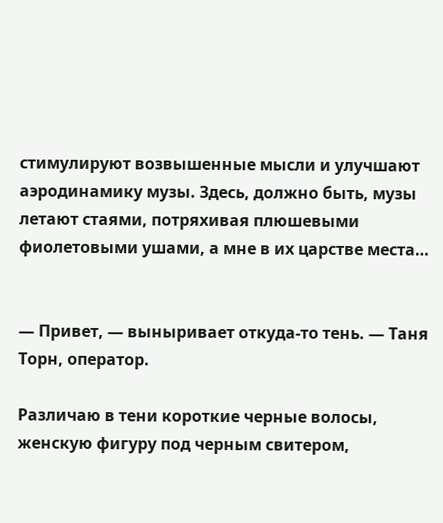стимулируют возвышенные мысли и улучшают аэродинамику музы. Здесь, должно быть, музы летают стаями, потряхивая плюшевыми фиолетовыми ушами, а мне в их царстве места…


— Привет, — выныривает откуда-то тень. — Таня Торн, оператор.

Различаю в тени короткие черные волосы, женскую фигуру под черным свитером,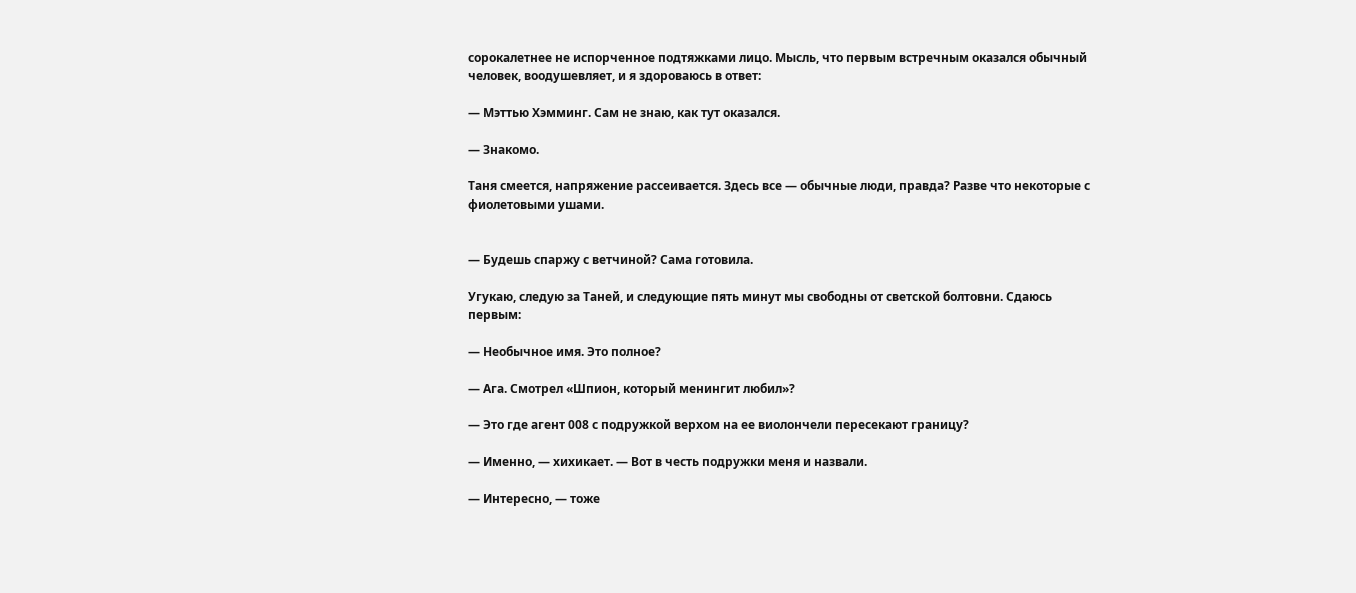сорокалетнее не испорченное подтяжками лицо. Мысль, что первым встречным оказался обычный человек, воодушевляет, и я здороваюсь в ответ:

— Мэттью Хэмминг. Сам не знаю, как тут оказался.

— Знакомо.

Таня смеется, напряжение рассеивается. Здесь все — обычные люди, правда? Разве что некоторые с фиолетовыми ушами.


— Будешь спаржу с ветчиной? Сама готовила.

Угукаю, следую за Таней, и следующие пять минут мы свободны от светской болтовни. Сдаюсь первым:

— Необычное имя. Это полное?

— Ага. Смотрел «Шпион, который менингит любил»?

— Это где агент 008 с подружкой верхом на ее виолончели пересекают границу?

— Именно, — хихикает. — Вот в честь подружки меня и назвали.

— Интересно, — тоже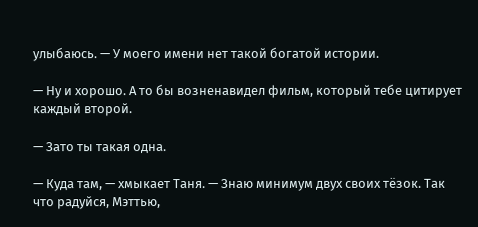улыбаюсь. — У моего имени нет такой богатой истории.

— Ну и хорошо. А то бы возненавидел фильм, который тебе цитирует каждый второй.

— Зато ты такая одна.

— Куда там, — хмыкает Таня. — Знаю минимум двух своих тёзок. Так что радуйся, Мэттью,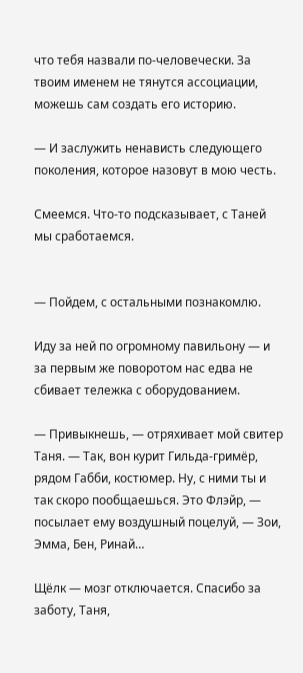что тебя назвали по-человечески. За твоим именем не тянутся ассоциации, можешь сам создать его историю.

— И заслужить ненависть следующего поколения, которое назовут в мою честь.

Смеемся. Что-то подсказывает, с Таней мы сработаемся.


— Пойдем, с остальными познакомлю.

Иду за ней по огромному павильону — и за первым же поворотом нас едва не сбивает тележка с оборудованием.

— Привыкнешь, — отряхивает мой свитер Таня. — Так, вон курит Гильда-гримёр, рядом Габби, костюмер. Ну, с ними ты и так скоро пообщаешься. Это Флэйр, — посылает ему воздушный поцелуй, — Зои, Эмма, Бен, Ринай…

Щёлк — мозг отключается. Спасибо за заботу, Таня,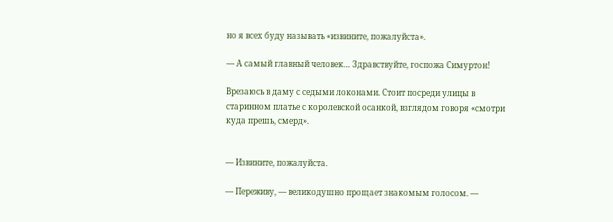но я всех буду называть «извините, пожалуйста».

— А самый главный человек… Здравствуйте, госпожа Симуртон!

Врезаюсь в даму с седыми локонами. Стоит посреди улицы в старинном платье с королевской осанкой, взглядом говоря «смотри куда прешь, смерд».


— Извините, пожалуйста.

— Переживу, — великодушно прощает знакомым голосом. —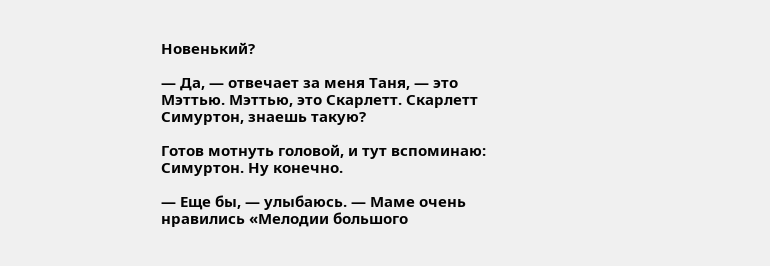Новенький?

— Да, — отвечает за меня Таня, — это Мэттью. Мэттью, это Скарлетт. Скарлетт Симуртон, знаешь такую?

Готов мотнуть головой, и тут вспоминаю: Симуртон. Ну конечно.

— Еще бы, — улыбаюсь. — Маме очень нравились «Мелодии большого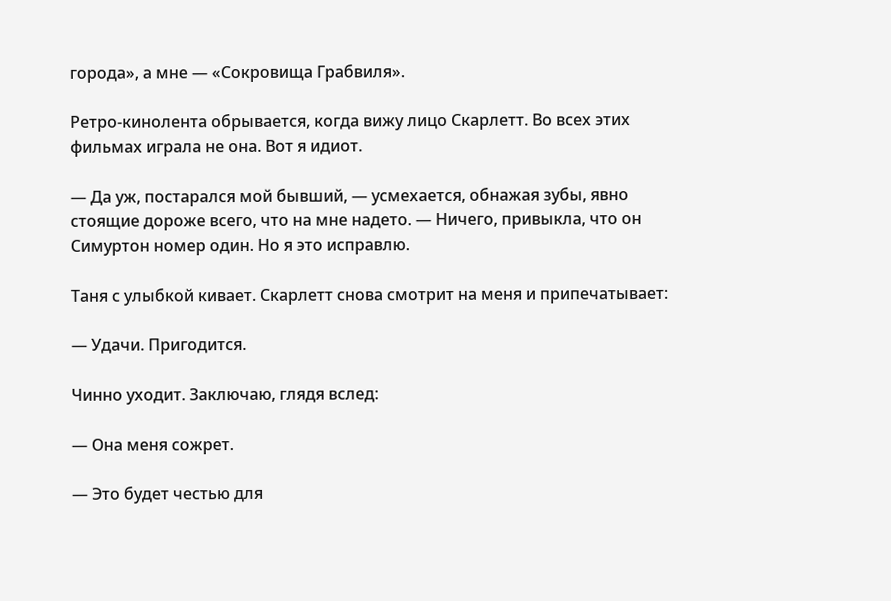города», а мне — «Сокровища Грабвиля».

Ретро-кинолента обрывается, когда вижу лицо Скарлетт. Во всех этих фильмах играла не она. Вот я идиот.

— Да уж, постарался мой бывший, — усмехается, обнажая зубы, явно стоящие дороже всего, что на мне надето. — Ничего, привыкла, что он Симуртон номер один. Но я это исправлю.

Таня с улыбкой кивает. Скарлетт снова смотрит на меня и припечатывает:

— Удачи. Пригодится.

Чинно уходит. Заключаю, глядя вслед:

— Она меня сожрет.

— Это будет честью для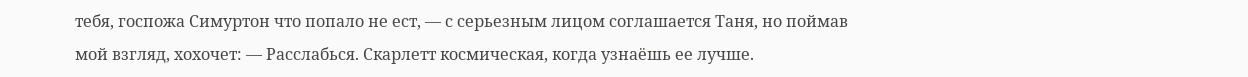тебя, госпожа Симуртон что попало не ест, — с серьезным лицом соглашается Таня, но поймав мой взгляд, хохочет: — Расслабься. Скарлетт космическая, когда узнаёшь ее лучше.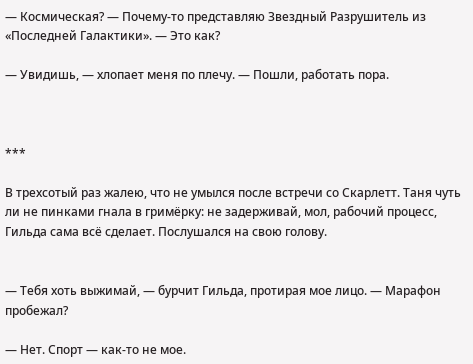— Космическая? — Почему-то представляю Звездный Разрушитель из «Последней Галактики». — Это как?

— Увидишь, — хлопает меня по плечу. — Пошли, работать пора.



***

В трехсотый раз жалею, что не умылся после встречи со Скарлетт. Таня чуть ли не пинками гнала в гримёрку: не задерживай, мол, рабочий процесс, Гильда сама всё сделает. Послушался на свою голову.


— Тебя хоть выжимай, — бурчит Гильда, протирая мое лицо. — Марафон пробежал?

— Нет. Спорт — как-то не мое.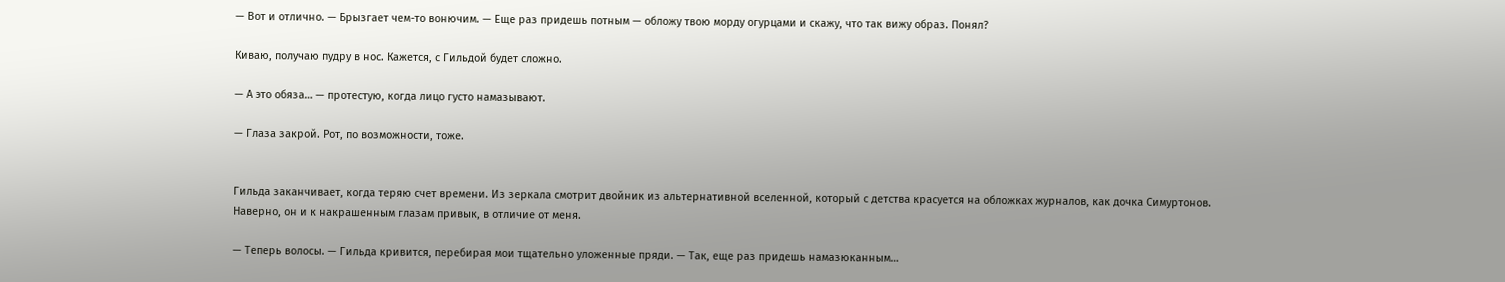— Вот и отлично. — Брызгает чем-то вонючим. — Еще раз придешь потным — обложу твою морду огурцами и скажу, что так вижу образ. Понял?

Киваю, получаю пудру в нос. Кажется, с Гильдой будет сложно.

— А это обяза… — протестую, когда лицо густо намазывают.

— Глаза закрой. Рот, по возможности, тоже.


Гильда заканчивает, когда теряю счет времени. Из зеркала смотрит двойник из альтернативной вселенной, который с детства красуется на обложках журналов, как дочка Симуртонов. Наверно, он и к накрашенным глазам привык, в отличие от меня.

— Теперь волосы. — Гильда кривится, перебирая мои тщательно уложенные пряди. — Так, еще раз придешь намазюканным…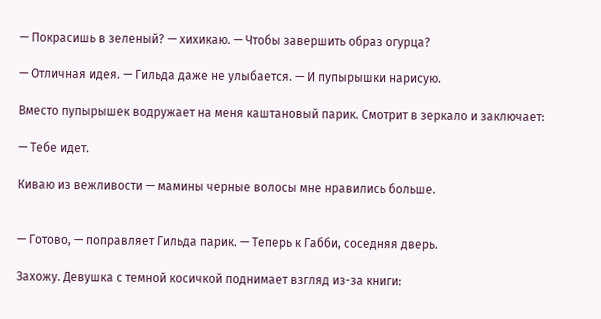— Покрасишь в зеленый? — хихикаю. — Чтобы завершить образ огурца?

— Отличная идея. — Гильда даже не улыбается. — И пупырышки нарисую.

Вместо пупырышек водружает на меня каштановый парик. Смотрит в зеркало и заключает:

— Тебе идет.

Киваю из вежливости — мамины черные волосы мне нравились больше.


— Готово, — поправляет Гильда парик. — Теперь к Габби, соседняя дверь.

Захожу. Девушка с темной косичкой поднимает взгляд из-за книги: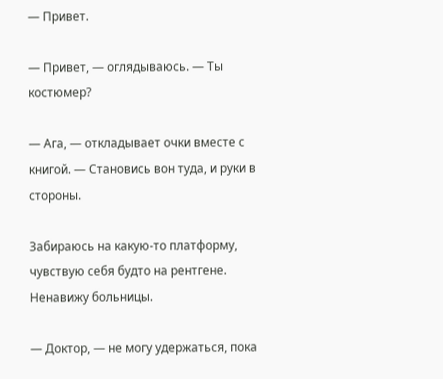— Привет.

— Привет, — оглядываюсь. — Ты костюмер?

— Ага, — откладывает очки вместе с книгой. — Становись вон туда, и руки в стороны.

Забираюсь на какую-то платформу, чувствую себя будто на рентгене. Ненавижу больницы.

— Доктор, — не могу удержаться, пока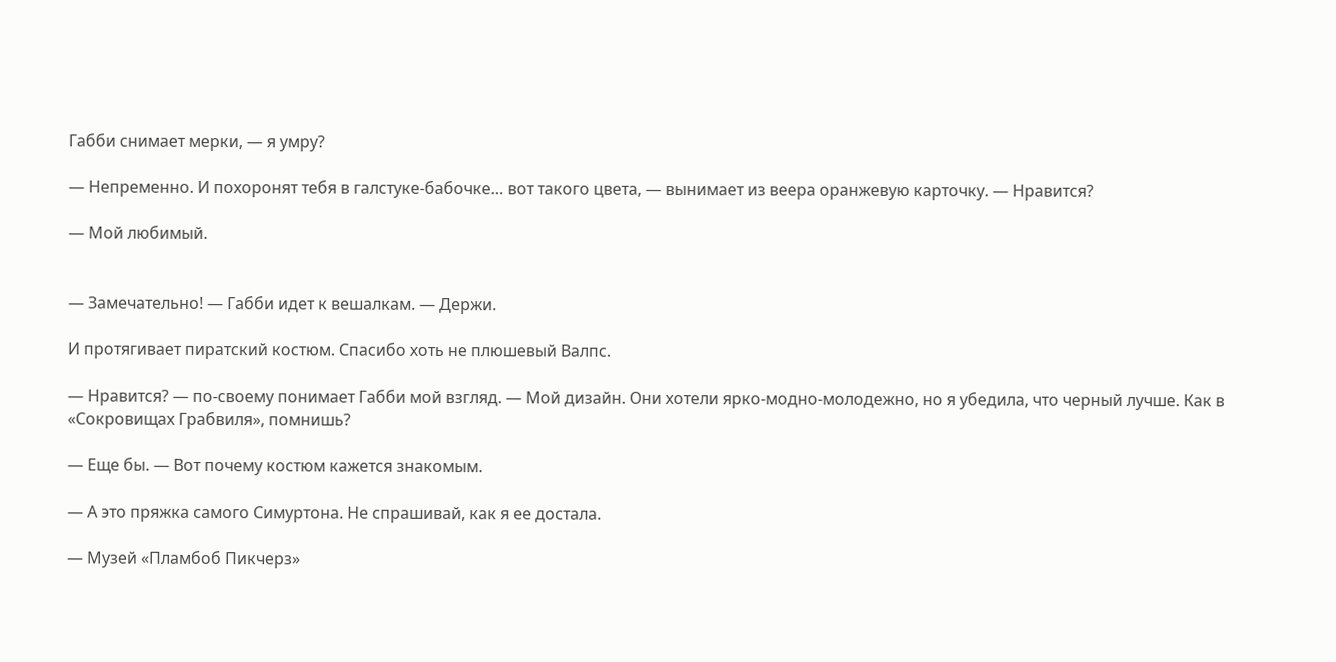Габби снимает мерки, — я умру?

— Непременно. И похоронят тебя в галстуке-бабочке… вот такого цвета, — вынимает из веера оранжевую карточку. — Нравится?

— Мой любимый.


— Замечательно! — Габби идет к вешалкам. — Держи.

И протягивает пиратский костюм. Спасибо хоть не плюшевый Валпс.

— Нравится? — по-своему понимает Габби мой взгляд. — Мой дизайн. Они хотели ярко-модно-молодежно, но я убедила, что черный лучше. Как в «Сокровищах Грабвиля», помнишь?

— Еще бы. — Вот почему костюм кажется знакомым.

— А это пряжка самого Симуртона. Не спрашивай, как я ее достала.

— Музей «Пламбоб Пикчерз»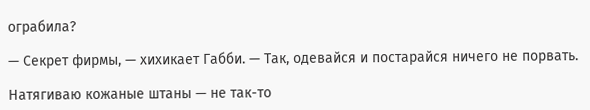ограбила?

— Секрет фирмы, — хихикает Габби. — Так, одевайся и постарайся ничего не порвать.

Натягиваю кожаные штаны — не так-то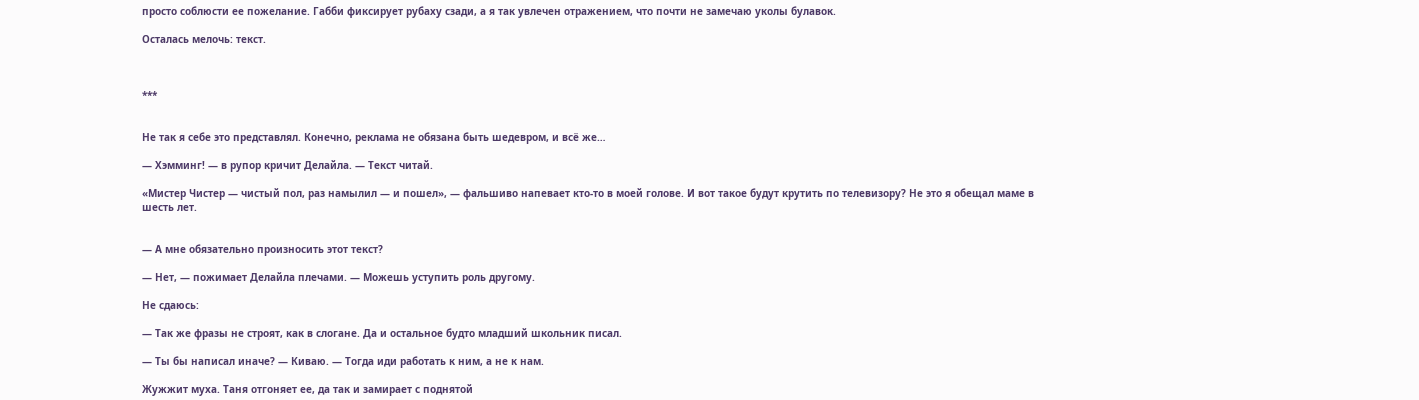просто соблюсти ее пожелание. Габби фиксирует рубаху сзади, а я так увлечен отражением, что почти не замечаю уколы булавок.

Осталась мелочь: текст.



***


Не так я себе это представлял. Конечно, реклама не обязана быть шедевром, и всё же…

— Хэмминг! — в рупор кричит Делайла. — Текст читай.

«Мистер Чистер — чистый пол, раз намылил — и пошел», — фальшиво напевает кто-то в моей голове. И вот такое будут крутить по телевизору? Не это я обещал маме в шесть лет.


— А мне обязательно произносить этот текст?

— Нет, — пожимает Делайла плечами. — Можешь уступить роль другому.

Не сдаюсь:

— Так же фразы не строят, как в слогане. Да и остальное будто младший школьник писал.

— Ты бы написал иначе? — Киваю. — Тогда иди работать к ним, а не к нам.

Жужжит муха. Таня отгоняет ее, да так и замирает с поднятой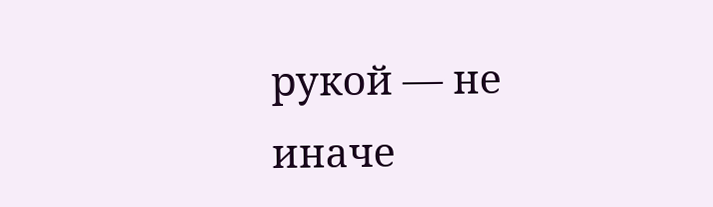рукой — не иначе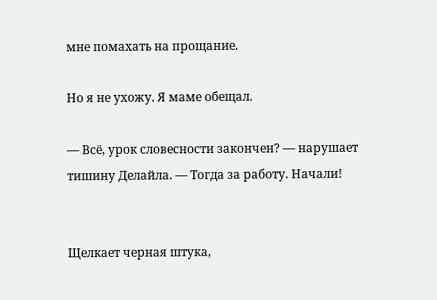мне помахать на прощание.

Но я не ухожу. Я маме обещал.

— Всё, урок словесности закончен? — нарушает тишину Делайла. — Тогда за работу. Начали!


Щелкает черная штука,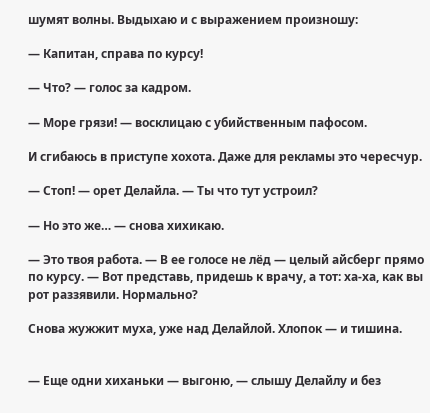шумят волны. Выдыхаю и с выражением произношу:

— Капитан, справа по курсу!

— Что? — голос за кадром.

— Море грязи! — восклицаю с убийственным пафосом.

И сгибаюсь в приступе хохота. Даже для рекламы это чересчур.

— Стоп! — орет Делайла. — Ты что тут устроил?

— Но это же… — снова хихикаю.

— Это твоя работа. — В ее голосе не лёд — целый айсберг прямо по курсу. — Вот представь, придешь к врачу, а тот: ха-ха, как вы рот раззявили. Нормально?

Снова жужжит муха, уже над Делайлой. Хлопок — и тишина.


— Еще одни хиханьки — выгоню, — слышу Делайлу и без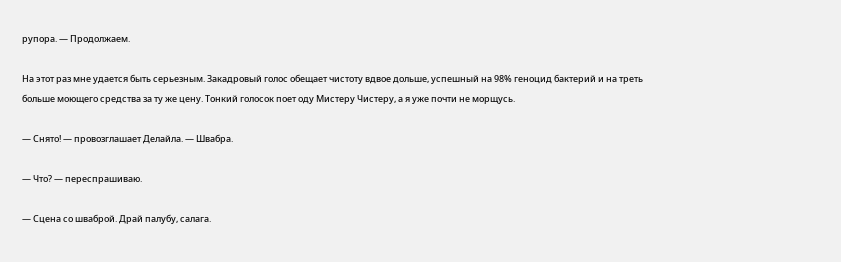рупора. — Продолжаем.

На этот раз мне удается быть серьезным. Закадровый голос обещает чистоту вдвое дольше, успешный на 98% геноцид бактерий и на треть больше моющего средства за ту же цену. Тонкий голосок поет оду Мистеру Чистеру, а я уже почти не морщусь.

— Снято! — провозглашает Делайла. — Швабра.

— Что? — переспрашиваю.

— Сцена со шваброй. Драй палубу, салага.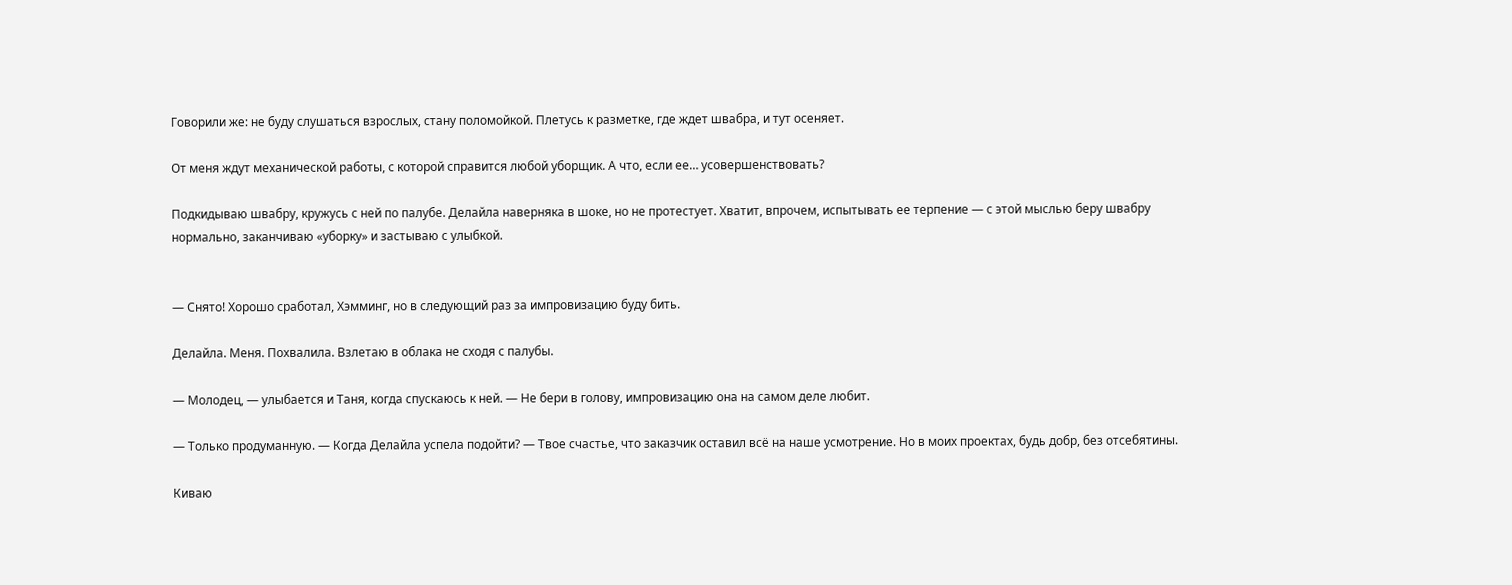Говорили же: не буду слушаться взрослых, стану поломойкой. Плетусь к разметке, где ждет швабра, и тут осеняет.

От меня ждут механической работы, с которой справится любой уборщик. А что, если ее… усовершенствовать?

Подкидываю швабру, кружусь с ней по палубе. Делайла наверняка в шоке, но не протестует. Хватит, впрочем, испытывать ее терпение — с этой мыслью беру швабру нормально, заканчиваю «уборку» и застываю с улыбкой.


— Снято! Хорошо сработал, Хэмминг, но в следующий раз за импровизацию буду бить.

Делайла. Меня. Похвалила. Взлетаю в облака не сходя с палубы.

— Молодец, — улыбается и Таня, когда спускаюсь к ней. — Не бери в голову, импровизацию она на самом деле любит.

— Только продуманную. — Когда Делайла успела подойти? — Твое счастье, что заказчик оставил всё на наше усмотрение. Но в моих проектах, будь добр, без отсебятины.

Киваю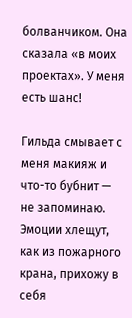болванчиком. Она сказала «в моих проектах». У меня есть шанс!

Гильда смывает с меня макияж и что-то бубнит — не запоминаю. Эмоции хлещут, как из пожарного крана, прихожу в себя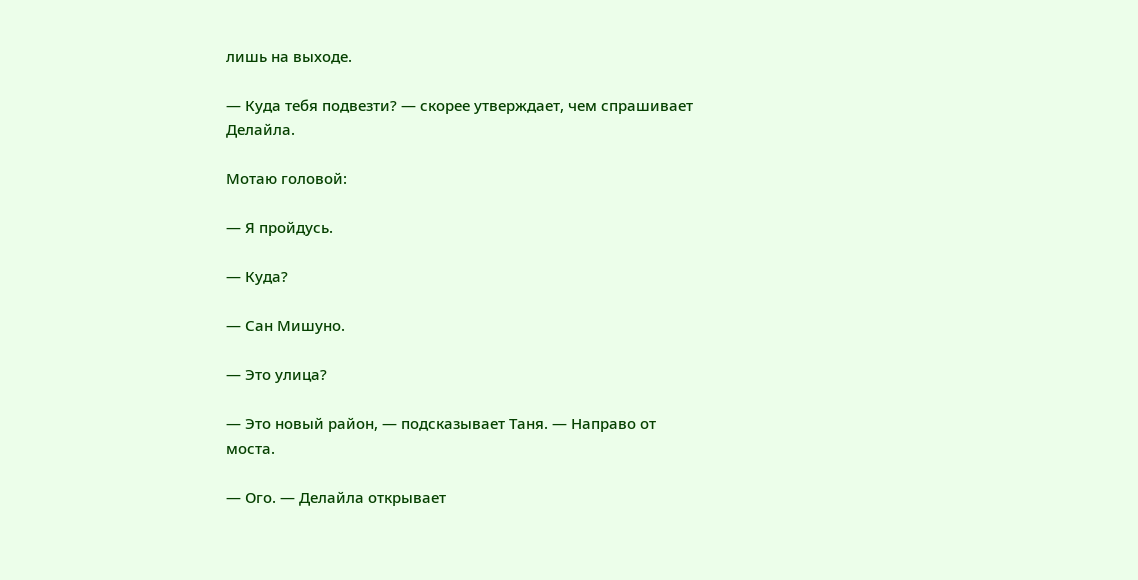лишь на выходе.

— Куда тебя подвезти? — скорее утверждает, чем спрашивает Делайла.

Мотаю головой:

— Я пройдусь.

— Куда?

— Сан Мишуно.

— Это улица?

— Это новый район, — подсказывает Таня. — Направо от моста.

— Ого. — Делайла открывает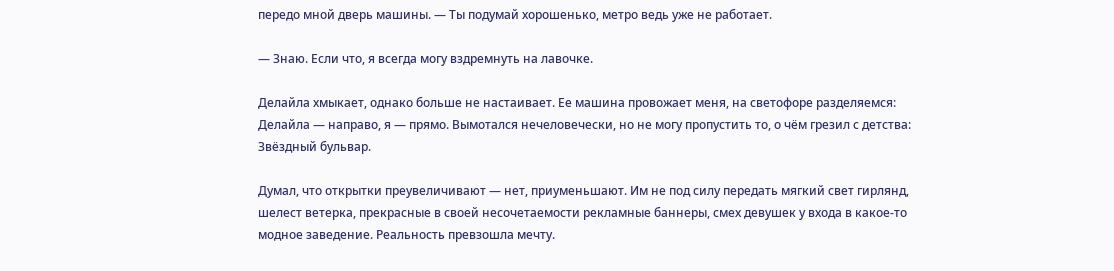передо мной дверь машины. — Ты подумай хорошенько, метро ведь уже не работает.

— Знаю. Если что, я всегда могу вздремнуть на лавочке.

Делайла хмыкает, однако больше не настаивает. Ее машина провожает меня, на светофоре разделяемся: Делайла — направо, я — прямо. Вымотался нечеловечески, но не могу пропустить то, о чём грезил с детства: Звёздный бульвар.

Думал, что открытки преувеличивают — нет, приуменьшают. Им не под силу передать мягкий свет гирлянд, шелест ветерка, прекрасные в своей несочетаемости рекламные баннеры, смех девушек у входа в какое-то модное заведение. Реальность превзошла мечту.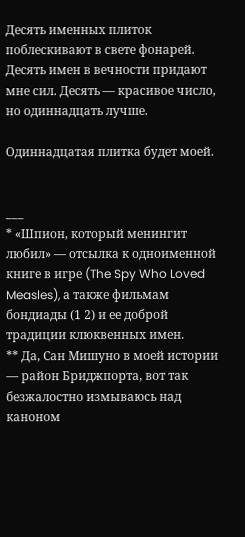Десять именных плиток поблескивают в свете фонарей. Десять имен в вечности придают мне сил. Десять — красивое число, но одиннадцать лучше.

Одиннадцатая плитка будет моей.


___
* «Шпион, который менингит любил» — отсылка к одноименной книге в игре (The Spy Who Loved Measles), а также фильмам бондиады (1 2) и ее доброй традиции клюквенных имен.
** Да, Сан Мишуно в моей истории — район Бриджпорта, вот так безжалостно измываюсь над каноном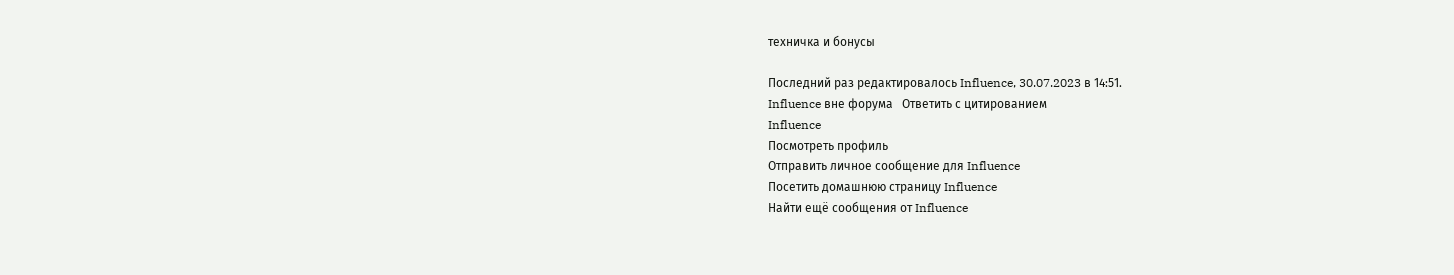техничка и бонусы

Последний раз редактировалось Influence, 30.07.2023 в 14:51.
Influence вне форума   Ответить с цитированием
Influence
Посмотреть профиль
Отправить личное сообщение для Influence
Посетить домашнюю страницу Influence
Найти ещё сообщения от Influence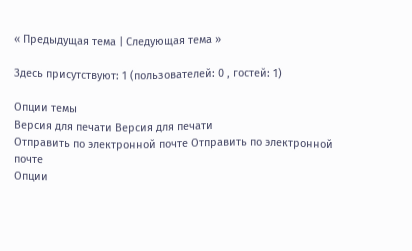« Предыдущая тема | Следующая тема »

Здесь присутствуют: 1 (пользователей: 0 , гостей: 1)

Опции темы
Версия для печати Версия для печати
Отправить по электронной почте Отправить по электронной почте
Опции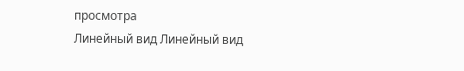просмотра
Линейный вид Линейный вид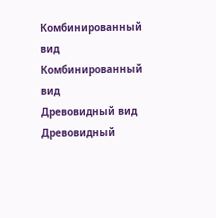Комбинированный вид Комбинированный вид
Древовидный вид Древовидный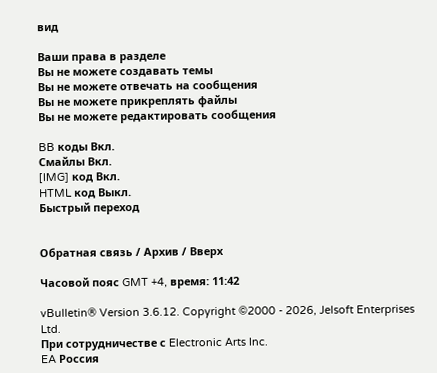вид

Ваши права в разделе
Вы не можете создавать темы
Вы не можете отвечать на сообщения
Вы не можете прикреплять файлы
Вы не можете редактировать сообщения

BB коды Вкл.
Смайлы Вкл.
[IMG] код Вкл.
HTML код Выкл.
Быстрый переход


Обратная связь / Архив / Вверх

Часовой пояс GMT +4, время: 11:42

vBulletin® Version 3.6.12. Copyright ©2000 - 2026, Jelsoft Enterprises Ltd.
При сотрудничестве с Electronic Arts Inc.
EA Россия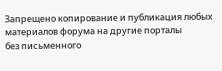Запрещено копирование и публикация любых материалов форума на другие порталы
без письменного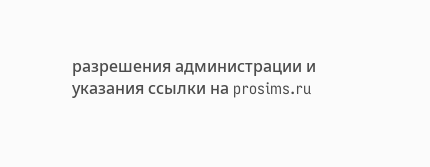разрешения администрации и указания ссылки на prosims.ru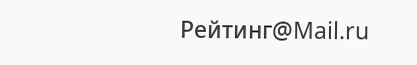Рейтинг@Mail.ru